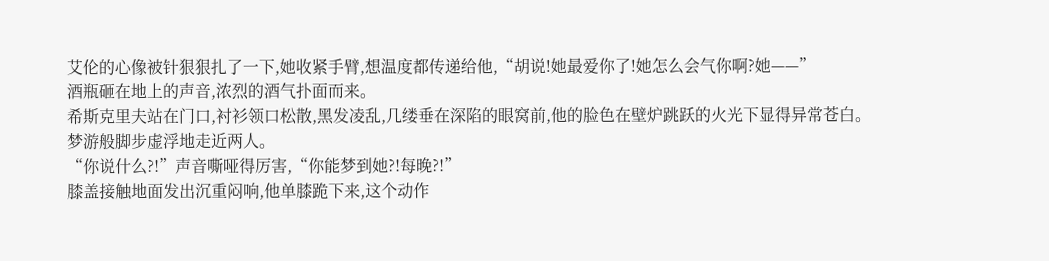艾伦的心像被针狠狠扎了一下,她收紧手臂,想温度都传递给他,“胡说!她最爱你了!她怎么会气你啊?她——”
酒瓶砸在地上的声音,浓烈的酒气扑面而来。
希斯克里夫站在门口,衬衫领口松散,黑发凌乱,几缕垂在深陷的眼窝前,他的脸色在壁炉跳跃的火光下显得异常苍白。
梦游般脚步虚浮地走近两人。
“你说什么?!”声音嘶哑得厉害,“你能梦到她?!每晚?!”
膝盖接触地面发出沉重闷响,他单膝跪下来,这个动作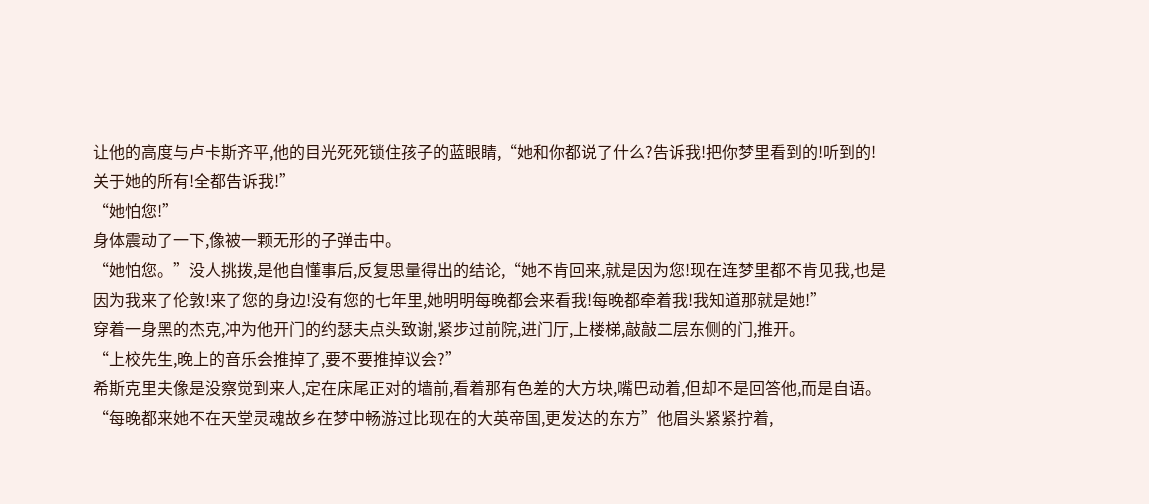让他的高度与卢卡斯齐平,他的目光死死锁住孩子的蓝眼睛,“她和你都说了什么?告诉我!把你梦里看到的!听到的!关于她的所有!全都告诉我!”
“她怕您!”
身体震动了一下,像被一颗无形的子弹击中。
“她怕您。”没人挑拨,是他自懂事后,反复思量得出的结论,“她不肯回来,就是因为您!现在连梦里都不肯见我,也是因为我来了伦敦!来了您的身边!没有您的七年里,她明明每晚都会来看我!每晚都牵着我!我知道那就是她!”
穿着一身黑的杰克,冲为他开门的约瑟夫点头致谢,紧步过前院,进门厅,上楼梯,敲敲二层东侧的门,推开。
“上校先生,晚上的音乐会推掉了,要不要推掉议会?”
希斯克里夫像是没察觉到来人,定在床尾正对的墙前,看着那有色差的大方块,嘴巴动着,但却不是回答他,而是自语。
“每晚都来她不在天堂灵魂故乡在梦中畅游过比现在的大英帝国,更发达的东方”他眉头紧紧拧着,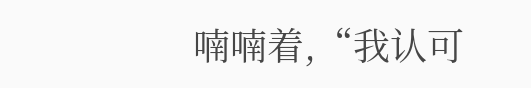喃喃着,“我认可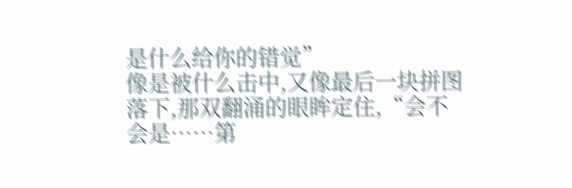是什么给你的错觉”
像是被什么击中,又像最后一块拼图落下,那双翻涌的眼眸定住,“会不会是……第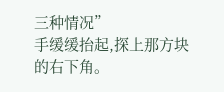三种情况”
手缓缓抬起,探上那方块的右下角。